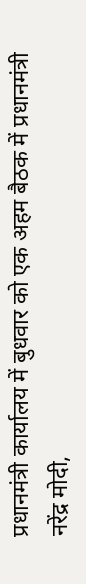प्रधानमंत्री कार्यालय में बुधवार को एक अहम बैठक में प्रधानमंत्री नरेंद्र मोदी,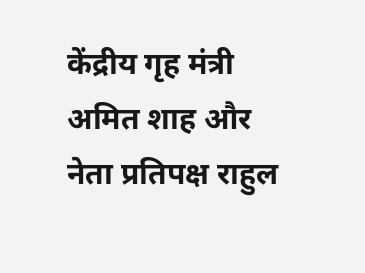केंद्रीय गृह मंत्री अमित शाह और नेता प्रतिपक्ष राहुल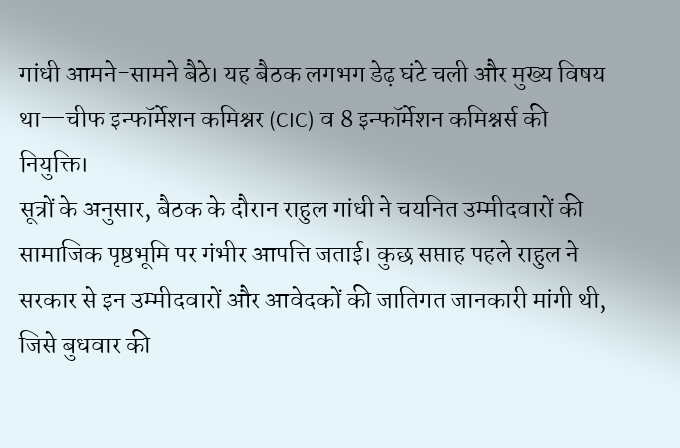गांधी आमने-सामने बैठे। यह बैठक लगभग डेढ़ घंटे चली और मुख्य विषय था—चीफ इन्फॉर्मेशन कमिश्नर (CIC) व 8 इन्फॉर्मेशन कमिश्नर्स की नियुक्ति।
सूत्रों के अनुसार, बैठक के दौरान राहुल गांधी ने चयनित उम्मीदवारों की सामाजिक पृष्ठभूमि पर गंभीर आपत्ति जताई। कुछ सप्ताह पहले राहुल ने सरकार से इन उम्मीदवारों और आवेदकों की जातिगत जानकारी मांगी थी, जिसे बुधवार की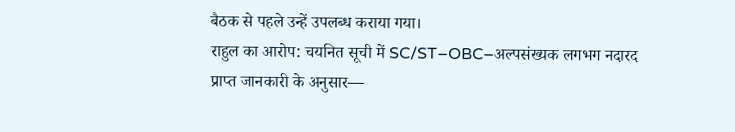बैठक से पहले उन्हें उपलब्ध कराया गया।
राहुल का आरोप: चयनित सूची में SC/ST–OBC–अल्पसंख्यक लगभग नदारद
प्राप्त जानकारी के अनुसार—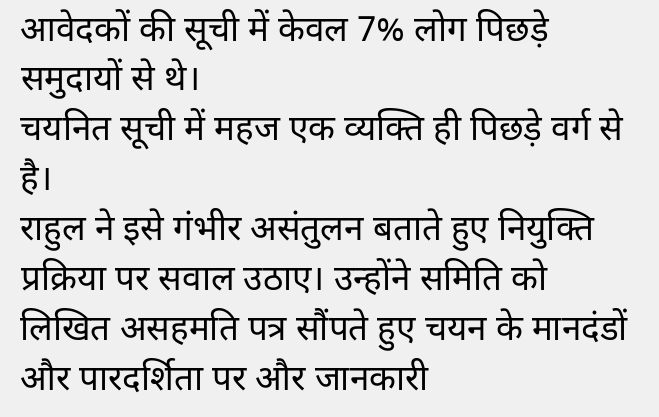आवेदकों की सूची में केवल 7% लोग पिछड़े समुदायों से थे।
चयनित सूची में महज एक व्यक्ति ही पिछड़े वर्ग से है।
राहुल ने इसे गंभीर असंतुलन बताते हुए नियुक्ति प्रक्रिया पर सवाल उठाए। उन्होंने समिति को लिखित असहमति पत्र सौंपते हुए चयन के मानदंडों और पारदर्शिता पर और जानकारी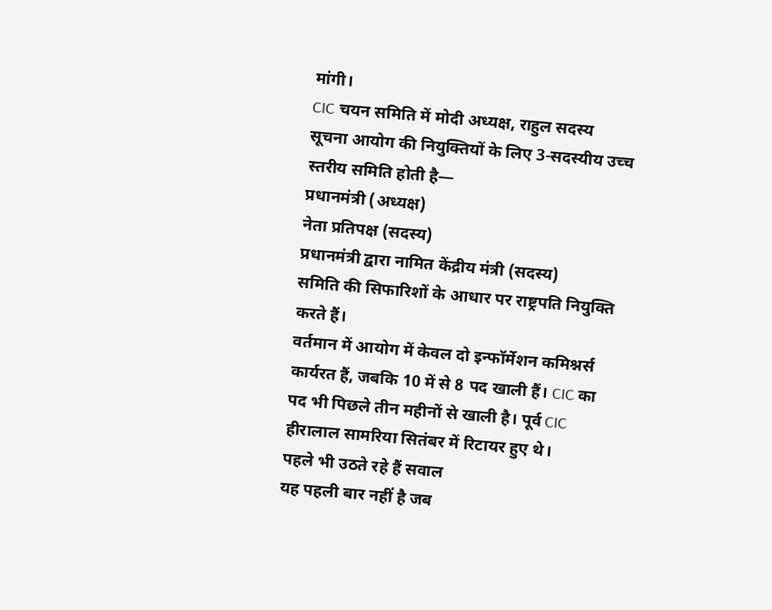मांगी।
CIC चयन समिति में मोदी अध्यक्ष, राहुल सदस्य
सूचना आयोग की नियुक्तियों के लिए 3-सदस्यीय उच्च स्तरीय समिति होती है—
प्रधानमंत्री (अध्यक्ष)
नेता प्रतिपक्ष (सदस्य)
प्रधानमंत्री द्वारा नामित केंद्रीय मंत्री (सदस्य)
समिति की सिफारिशों के आधार पर राष्ट्रपति नियुक्ति करते हैं।
वर्तमान में आयोग में केवल दो इन्फॉर्मेशन कमिश्नर्स कार्यरत हैं, जबकि 10 में से 8 पद खाली हैं। CIC का पद भी पिछले तीन महीनों से खाली है। पूर्व CIC हीरालाल सामरिया सितंबर में रिटायर हुए थे।
पहले भी उठते रहे हैं सवाल
यह पहली बार नहीं है जब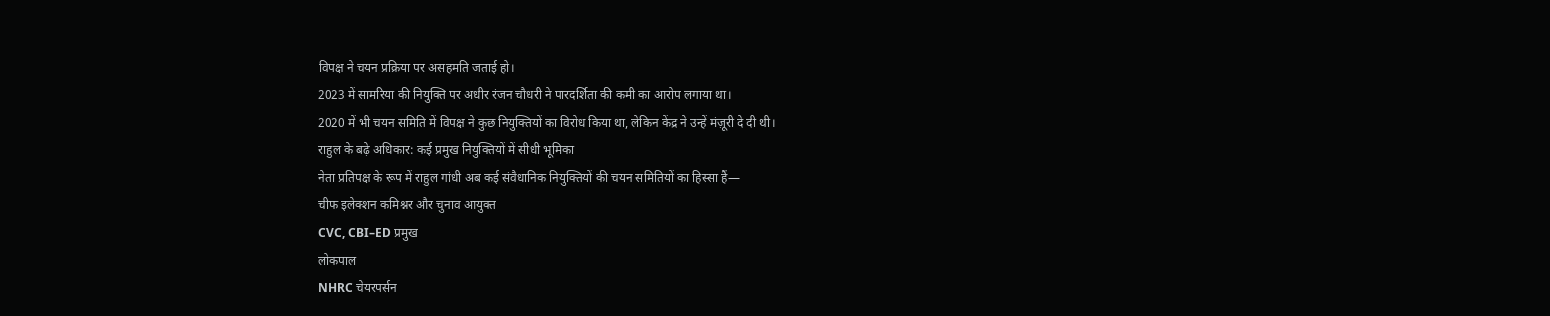विपक्ष ने चयन प्रक्रिया पर असहमति जताई हो।
2023 में सामरिया की नियुक्ति पर अधीर रंजन चौधरी ने पारदर्शिता की कमी का आरोप लगाया था।
2020 में भी चयन समिति में विपक्ष ने कुछ नियुक्तियों का विरोध किया था, लेकिन केंद्र ने उन्हें मंज़ूरी दे दी थी।
राहुल के बढ़े अधिकार: कई प्रमुख नियुक्तियों में सीधी भूमिका
नेता प्रतिपक्ष के रूप में राहुल गांधी अब कई संवैधानिक नियुक्तियों की चयन समितियों का हिस्सा हैं—
चीफ इलेक्शन कमिश्नर और चुनाव आयुक्त
CVC, CBI–ED प्रमुख
लोकपाल
NHRC चेयरपर्सन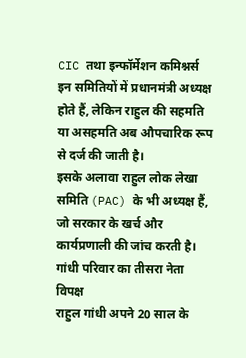CIC तथा इन्फॉर्मेशन कमिश्नर्स
इन समितियों में प्रधानमंत्री अध्यक्ष होते हैं, लेकिन राहुल की सहमति या असहमति अब औपचारिक रूप से दर्ज की जाती है।
इसके अलावा राहुल लोक लेखा समिति (PAC) के भी अध्यक्ष हैं, जो सरकार के खर्च और कार्यप्रणाली की जांच करती है।
गांधी परिवार का तीसरा नेता विपक्ष
राहुल गांधी अपने 20 साल के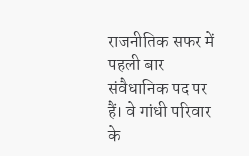राजनीतिक सफर में पहली बार संवैधानिक पद पर हैं। वे गांधी परिवार के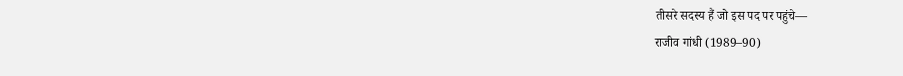तीसरे सदस्य हैं जो इस पद पर पहुंचे—
राजीव गांधी (1989–90)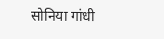सोनिया गांधी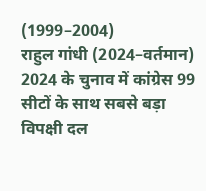(1999–2004)
राहुल गांधी (2024–वर्तमान)
2024 के चुनाव में कांग्रेस 99 सीटों के साथ सबसे बड़ा विपक्षी दल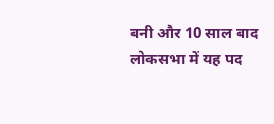बनी और 10 साल बाद लोकसभा में यह पद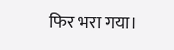फिर भरा गया।